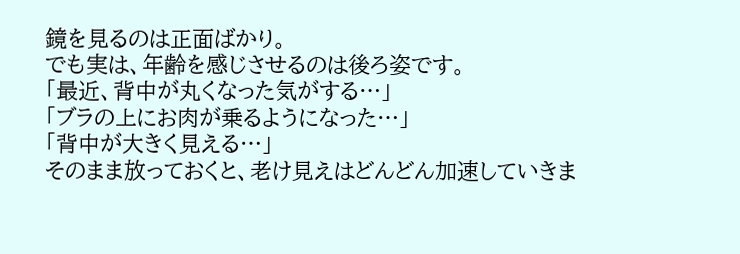鏡を見るのは正面ばかり。
でも実は、年齢を感じさせるのは後ろ姿です。
「最近、背中が丸くなった気がする…」
「ブラの上にお肉が乗るようになった…」
「背中が大きく見える…」
そのまま放っておくと、老け見えはどんどん加速していきま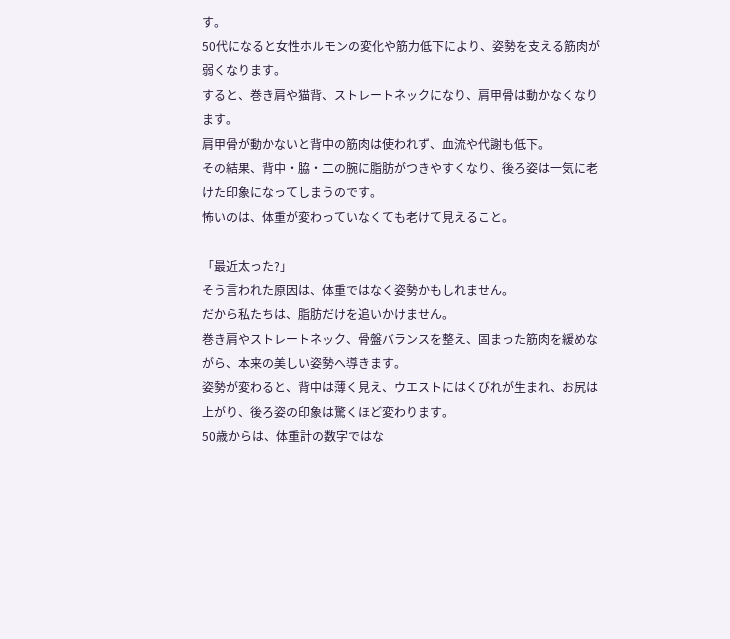す。
50代になると女性ホルモンの変化や筋力低下により、姿勢を支える筋肉が弱くなります。
すると、巻き肩や猫背、ストレートネックになり、肩甲骨は動かなくなります。
肩甲骨が動かないと背中の筋肉は使われず、血流や代謝も低下。
その結果、背中・脇・二の腕に脂肪がつきやすくなり、後ろ姿は一気に老けた印象になってしまうのです。
怖いのは、体重が変わっていなくても老けて見えること。

「最近太った?」
そう言われた原因は、体重ではなく姿勢かもしれません。
だから私たちは、脂肪だけを追いかけません。
巻き肩やストレートネック、骨盤バランスを整え、固まった筋肉を緩めながら、本来の美しい姿勢へ導きます。
姿勢が変わると、背中は薄く見え、ウエストにはくびれが生まれ、お尻は上がり、後ろ姿の印象は驚くほど変わります。
50歳からは、体重計の数字ではな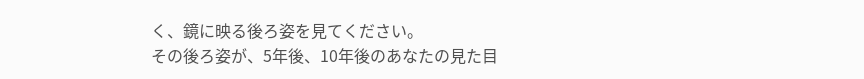く、鏡に映る後ろ姿を見てください。
その後ろ姿が、5年後、10年後のあなたの見た目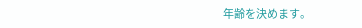年齢を決めます。